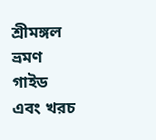শ্রীমঙ্গল ভ্রমণ গাইড এবং খরচ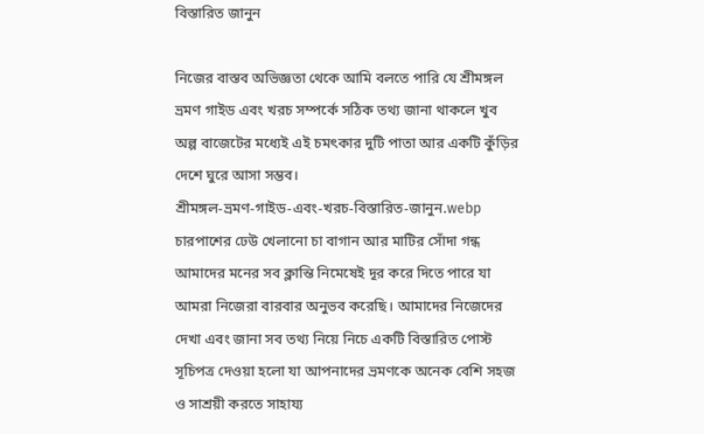বিস্তারিত জানুন

নিজের বাস্তব অভিজ্ঞতা থেকে আমি বলতে পারি যে শ্রীমঙ্গল ভ্রমণ গাইড এবং খরচ সম্পর্কে সঠিক তথ্য জানা থাকলে খুব অল্প বাজেটের মধ্যেই এই চমৎকার দুটি পাতা আর একটি কুঁড়ির দেশে ঘুরে আসা সম্ভব।
শ্রীমঙ্গল-ভ্রমণ-গাইড-এবং-খরচ-বিস্তারিত-জানুন.webp
চারপাশের ঢেউ খেলানো চা বাগান আর মাটির সোঁদা গন্ধ আমাদের মনের সব ক্লান্তি নিমেষেই দূর করে দিতে পারে যা আমরা নিজেরা বারবার অনুভব করেছি। আমাদের নিজেদের দেখা এবং জানা সব তথ্য নিয়ে নিচে একটি বিস্তারিত পোস্ট সূচিপত্র দেওয়া হলো যা আপনাদের ভ্রমণকে অনেক বেশি সহজ ও সাশ্রয়ী করতে সাহায্য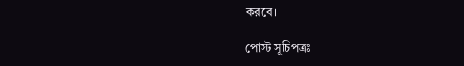করবে।

পোস্ট সূচিপত্রঃ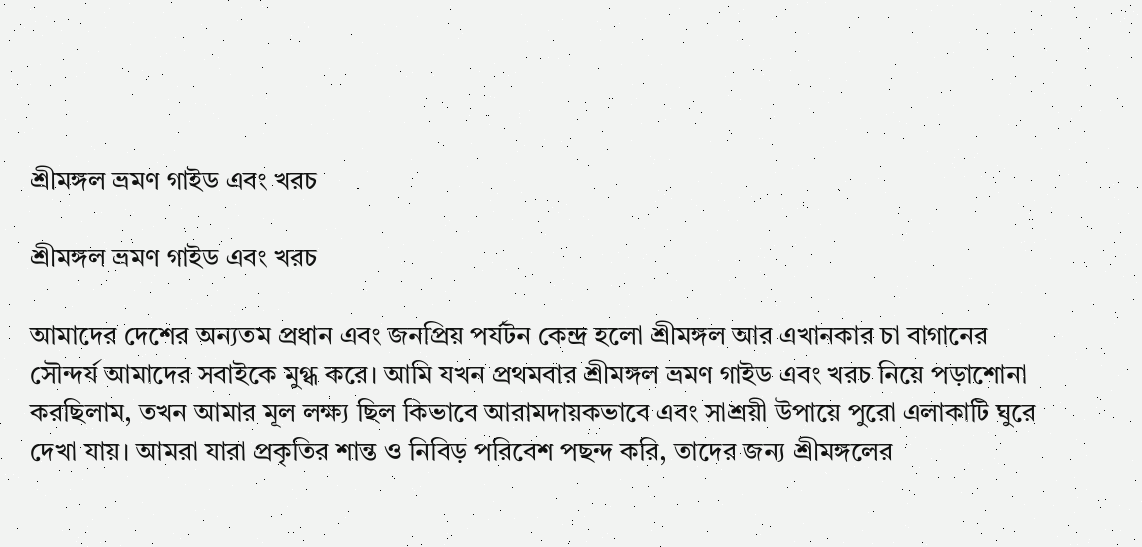শ্রীমঙ্গল ভ্রমণ গাইড এবং খরচ

শ্রীমঙ্গল ভ্রমণ গাইড এবং খরচ

আমাদের দেশের অন্যতম প্রধান এবং জনপ্রিয় পর্যটন কেন্দ্র হলো শ্রীমঙ্গল আর এখানকার চা বাগানের সৌন্দর্য আমাদের সবাইকে মুগ্ধ করে। আমি যখন প্রথমবার শ্রীমঙ্গল ভ্রমণ গাইড এবং খরচ নিয়ে পড়াশোনা করছিলাম, তখন আমার মূল লক্ষ্য ছিল কিভাবে আরামদায়কভাবে এবং সাশ্রয়ী উপায়ে পুরো এলাকাটি ঘুরে দেখা যায়। আমরা যারা প্রকৃতির শান্ত ও নিবিড় পরিবেশ পছন্দ করি, তাদের জন্য শ্রীমঙ্গলের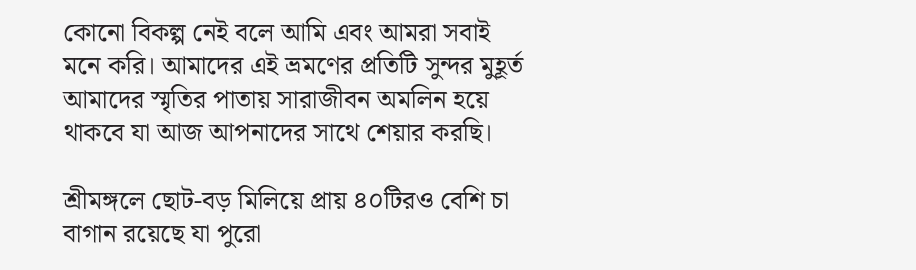কোনো বিকল্প নেই বলে আমি এবং আমরা সবাই মনে করি। আমাদের এই ভ্রমণের প্রতিটি সুন্দর মুহূর্ত আমাদের স্মৃতির পাতায় সারাজীবন অমলিন হয়ে থাকবে যা আজ আপনাদের সাথে শেয়ার করছি।

শ্রীমঙ্গলে ছোট-বড় মিলিয়ে প্রায় ৪০টিরও বেশি চা বাগান রয়েছে যা পুরো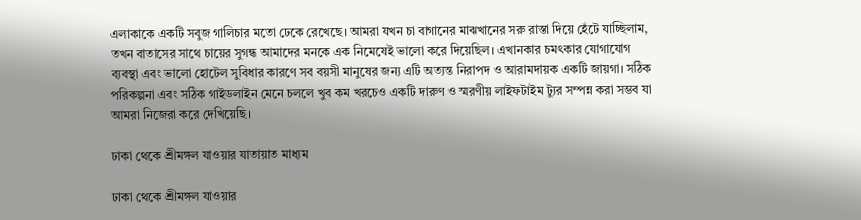এলাকাকে একটি সবুজ গালিচার মতো ঢেকে রেখেছে। আমরা যখন চা বাগানের মাঝখানের সরু রাস্তা দিয়ে হেঁটে যাচ্ছিলাম, তখন বাতাসের সাথে চায়ের সুগন্ধ আমাদের মনকে এক নিমেষেই ভালো করে দিয়েছিল। এখানকার চমৎকার যোগাযোগ ব্যবস্থা এবং ভালো হোটেল সুবিধার কারণে সব বয়সী মানুষের জন্য এটি অত্যন্ত নিরাপদ ও আরামদায়ক একটি জায়গা। সঠিক পরিকল্পনা এবং সঠিক গাইডলাইন মেনে চললে খুব কম খরচেও একটি দারুণ ও স্মরণীয় লাইফটাইম ট্যুর সম্পন্ন করা সম্ভব যা আমরা নিজেরা করে দেখিয়েছি।

ঢাকা থেকে শ্রীমঙ্গল যাওয়ার যাতায়াত মাধ্যম

ঢাকা থেকে শ্রীমঙ্গল যাওয়ার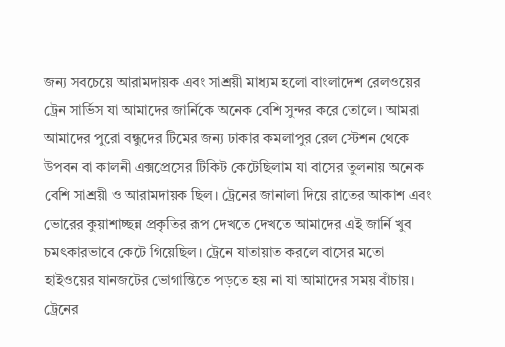জন্য সবচেয়ে আরামদায়ক এবং সাশ্রয়ী মাধ্যম হলো বাংলাদেশ রেলওয়ের ট্রেন সার্ভিস যা আমাদের জার্নিকে অনেক বেশি সুন্দর করে তোলে। আমরা আমাদের পুরো বন্ধুদের টিমের জন্য ঢাকার কমলাপুর রেল স্টেশন থেকে উপবন বা কালনী এক্সপ্রেসের টিকিট কেটেছিলাম যা বাসের তুলনায় অনেক বেশি সাশ্রয়ী ও আরামদায়ক ছিল। ট্রেনের জানালা দিয়ে রাতের আকাশ এবং ভোরের কুয়াশাচ্ছন্ন প্রকৃতির রূপ দেখতে দেখতে আমাদের এই জার্নি খুব চমৎকারভাবে কেটে গিয়েছিল। ট্রেনে যাতায়াত করলে বাসের মতো হাইওয়ের যানজটের ভোগান্তিতে পড়তে হয় না যা আমাদের সময় বাঁচায়।
ট্রেনের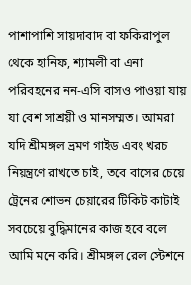পাশাপাশি সায়দাবাদ বা ফকিরাপুল থেকে হানিফ, শ্যামলী বা এনা পরিবহনের নন-এসি বাসও পাওয়া যায় যা বেশ সাশ্রয়ী ও মানসম্মত। আমরা যদি শ্রীমঙ্গল ভ্রমণ গাইড এবং খরচ নিয়ন্ত্রণে রাখতে চাই, তবে বাসের চেয়ে ট্রেনের শোভন চেয়ারের টিকিট কাটাই সবচেয়ে বুদ্ধিমানের কাজ হবে বলে আমি মনে করি। শ্রীমঙ্গল রেল স্টেশনে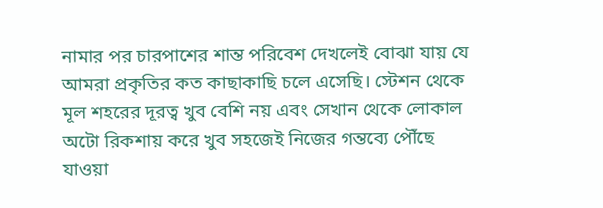নামার পর চারপাশের শান্ত পরিবেশ দেখলেই বোঝা যায় যে আমরা প্রকৃতির কত কাছাকাছি চলে এসেছি। স্টেশন থেকে মূল শহরের দূরত্ব খুব বেশি নয় এবং সেখান থেকে লোকাল অটো রিকশায় করে খুব সহজেই নিজের গন্তব্যে পৌঁছে যাওয়া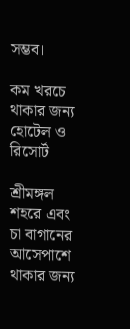সম্ভব।

কম খরচে থাকার জন্য হোটেল ও রিসোর্ট

শ্রীমঙ্গল শহরে এবং চা বাগানের আসেপাশে থাকার জন্য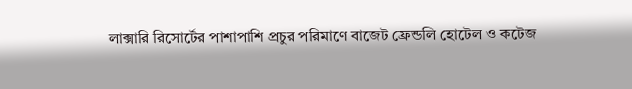লাক্সারি রিসোর্টের পাশাপাশি প্রচুর পরিমাণে বাজেট ফ্রেন্ডলি হোটেল ও কটেজ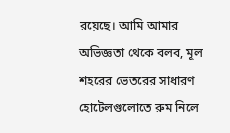রয়েছে। আমি আমার অভিজ্ঞতা থেকে বলব, মূল শহরের ভেতরের সাধারণ হোটেলগুলোতে রুম নিলে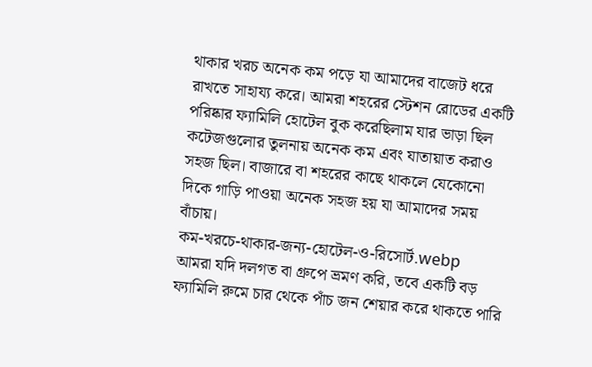থাকার খরচ অনেক কম পড়ে যা আমাদের বাজেট ধরে রাখতে সাহায্য করে। আমরা শহরের স্টেশন রোডের একটি পরিষ্কার ফ্যামিলি হোটেল বুক করেছিলাম যার ভাড়া ছিল কটেজগুলোর তুলনায় অনেক কম এবং যাতায়াত করাও সহজ ছিল। বাজারে বা শহরের কাছে থাকলে যেকোনো দিকে গাড়ি পাওয়া অনেক সহজ হয় যা আমাদের সময় বাঁচায়।
কম-খরচে-থাকার-জন্য-হোটেল-ও-রিসোর্ট.webp
আমরা যদি দলগত বা গ্রুপে ভ্রমণ করি, তবে একটি বড় ফ্যামিলি রুমে চার থেকে পাঁচ জন শেয়ার করে থাকতে পারি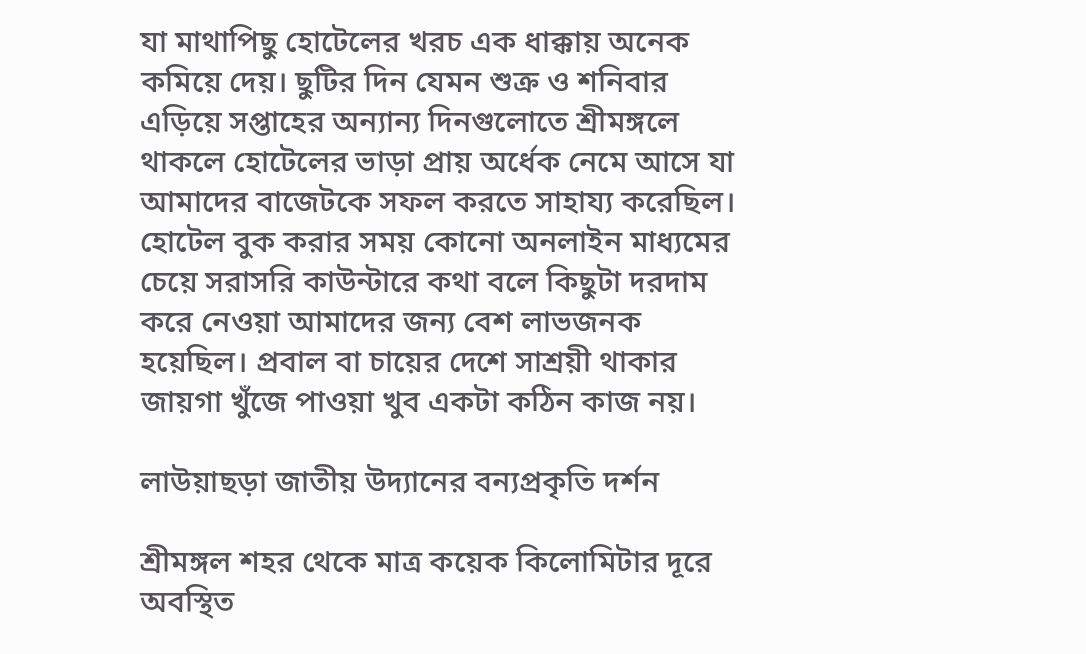যা মাথাপিছু হোটেলের খরচ এক ধাক্কায় অনেক কমিয়ে দেয়। ছুটির দিন যেমন শুক্র ও শনিবার এড়িয়ে সপ্তাহের অন্যান্য দিনগুলোতে শ্রীমঙ্গলে থাকলে হোটেলের ভাড়া প্রায় অর্ধেক নেমে আসে যা আমাদের বাজেটকে সফল করতে সাহায্য করেছিল। হোটেল বুক করার সময় কোনো অনলাইন মাধ্যমের চেয়ে সরাসরি কাউন্টারে কথা বলে কিছুটা দরদাম করে নেওয়া আমাদের জন্য বেশ লাভজনক হয়েছিল। প্রবাল বা চায়ের দেশে সাশ্রয়ী থাকার জায়গা খুঁজে পাওয়া খুব একটা কঠিন কাজ নয়।

লাউয়াছড়া জাতীয় উদ্যানের বন্যপ্রকৃতি দর্শন

শ্রীমঙ্গল শহর থেকে মাত্র কয়েক কিলোমিটার দূরে অবস্থিত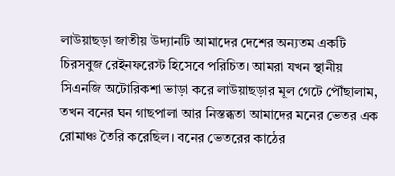লাউয়াছড়া জাতীয় উদ্যানটি আমাদের দেশের অন্যতম একটি চিরসবুজ রেইনফরেস্ট হিসেবে পরিচিত। আমরা যখন স্থানীয় সিএনজি অটোরিকশা ভাড়া করে লাউয়াছড়ার মূল গেটে পৌঁছালাম, তখন বনের ঘন গাছপালা আর নিস্তব্ধতা আমাদের মনের ভেতর এক রোমাঞ্চ তৈরি করেছিল। বনের ভেতরের কাঠের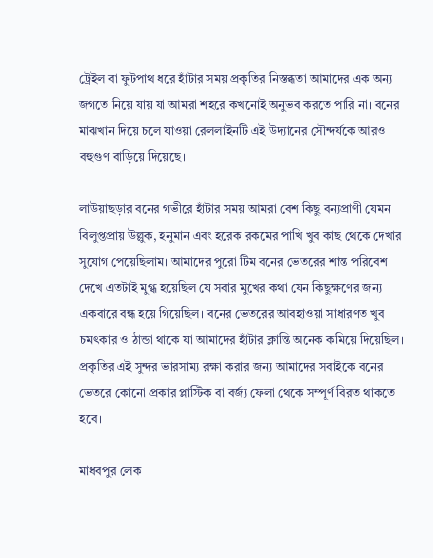ট্রেইল বা ফুটপাথ ধরে হাঁটার সময় প্রকৃতির নিস্তব্ধতা আমাদের এক অন্য জগতে নিয়ে যায় যা আমরা শহরে কখনোই অনুভব করতে পারি না। বনের মাঝখান দিয়ে চলে যাওয়া রেললাইনটি এই উদ্যানের সৌন্দর্যকে আরও বহুগুণ বাড়িয়ে দিয়েছে।

লাউয়াছড়ার বনের গভীরে হাঁটার সময় আমরা বেশ কিছু বন্যপ্রাণী যেমন বিলুপ্তপ্রায় উল্লুক, হনুমান এবং হরেক রকমের পাখি খুব কাছ থেকে দেখার সুযোগ পেয়েছিলাম। আমাদের পুরো টিম বনের ভেতরের শান্ত পরিবেশ দেখে এতটাই মুগ্ধ হয়েছিল যে সবার মুখের কথা যেন কিছুক্ষণের জন্য একবারে বন্ধ হয়ে গিয়েছিল। বনের ভেতরের আবহাওয়া সাধারণত খুব চমৎকার ও ঠান্ডা থাকে যা আমাদের হাঁটার ক্লান্তি অনেক কমিয়ে দিয়েছিল। প্রকৃতির এই সুন্দর ভারসাম্য রক্ষা করার জন্য আমাদের সবাইকে বনের ভেতরে কোনো প্রকার প্লাস্টিক বা বর্জ্য ফেলা থেকে সম্পূর্ণ বিরত থাকতে হবে।

মাধবপুর লেক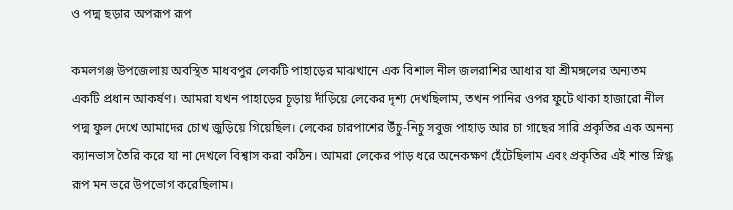ও পদ্ম ছড়ার অপরূপ রূপ

কমলগঞ্জ উপজেলায় অবস্থিত মাধবপুর লেকটি পাহাড়ের মাঝখানে এক বিশাল নীল জলরাশির আধার যা শ্রীমঙ্গলের অন্যতম একটি প্রধান আকর্ষণ। আমরা যখন পাহাড়ের চূড়ায় দাঁড়িয়ে লেকের দৃশ্য দেখছিলাম, তখন পানির ওপর ফুটে থাকা হাজারো নীল পদ্ম ফুল দেখে আমাদের চোখ জুড়িয়ে গিয়েছিল। লেকের চারপাশের উঁচু-নিচু সবুজ পাহাড় আর চা গাছের সারি প্রকৃতির এক অনন্য ক্যানভাস তৈরি করে যা না দেখলে বিশ্বাস করা কঠিন। আমরা লেকের পাড় ধরে অনেকক্ষণ হেঁটেছিলাম এবং প্রকৃতির এই শান্ত স্নিগ্ধ রূপ মন ভরে উপভোগ করেছিলাম।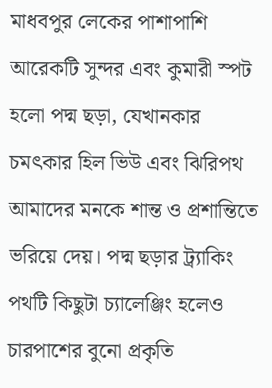মাধবপুর লেকের পাশাপাশি আরেকটি সুন্দর এবং কুমারী স্পট হলো পদ্ম ছড়া, যেখানকার চমৎকার হিল ভিউ এবং ঝিরিপথ আমাদের মনকে শান্ত ও প্রশান্তিতে ভরিয়ে দেয়। পদ্ম ছড়ার ট্র্যাকিং পথটি কিছুটা চ্যালেঞ্জিং হলেও চারপাশের বুনো প্রকৃতি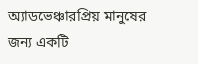অ্যাডভেঞ্চারপ্রিয় মানুষের জন্য একটি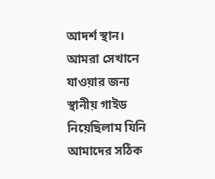আদর্শ স্থান। আমরা সেখানে যাওয়ার জন্য স্থানীয় গাইড নিয়েছিলাম যিনি আমাদের সঠিক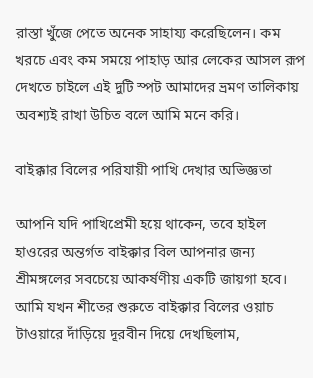রাস্তা খুঁজে পেতে অনেক সাহায্য করেছিলেন। কম খরচে এবং কম সময়ে পাহাড় আর লেকের আসল রূপ দেখতে চাইলে এই দুটি স্পট আমাদের ভ্রমণ তালিকায় অবশ্যই রাখা উচিত বলে আমি মনে করি।

বাইক্কার বিলের পরিযায়ী পাখি দেখার অভিজ্ঞতা

আপনি যদি পাখিপ্রেমী হয়ে থাকেন, তবে হাইল হাওরের অন্তর্গত বাইক্কার বিল আপনার জন্য শ্রীমঙ্গলের সবচেয়ে আকর্ষণীয় একটি জায়গা হবে। আমি যখন শীতের শুরুতে বাইক্কার বিলের ওয়াচ টাওয়ারে দাঁড়িয়ে দূরবীন দিয়ে দেখছিলাম,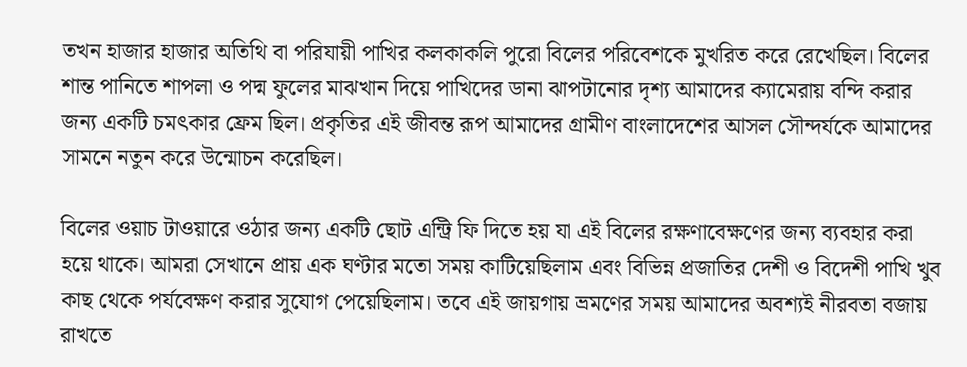তখন হাজার হাজার অতিথি বা পরিযায়ী পাখির কলকাকলি পুরো বিলের পরিবেশকে মুখরিত করে রেখেছিল। বিলের শান্ত পানিতে শাপলা ও পদ্ম ফুলের মাঝখান দিয়ে পাখিদের ডানা ঝাপটানোর দৃশ্য আমাদের ক্যামেরায় বন্দি করার জন্য একটি চমৎকার ফ্রেম ছিল। প্রকৃতির এই জীবন্ত রূপ আমাদের গ্রামীণ বাংলাদেশের আসল সৌন্দর্যকে আমাদের সামনে নতুন করে উন্মোচন করেছিল।

বিলের ওয়াচ টাওয়ারে ওঠার জন্য একটি ছোট এন্ট্রি ফি দিতে হয় যা এই বিলের রক্ষণাবেক্ষণের জন্য ব্যবহার করা হয়ে থাকে। আমরা সেখানে প্রায় এক ঘণ্টার মতো সময় কাটিয়েছিলাম এবং বিভিন্ন প্রজাতির দেশী ও বিদেশী পাখি খুব কাছ থেকে পর্যবেক্ষণ করার সুযোগ পেয়েছিলাম। তবে এই জায়গায় ভ্রমণের সময় আমাদের অবশ্যই নীরবতা বজায় রাখতে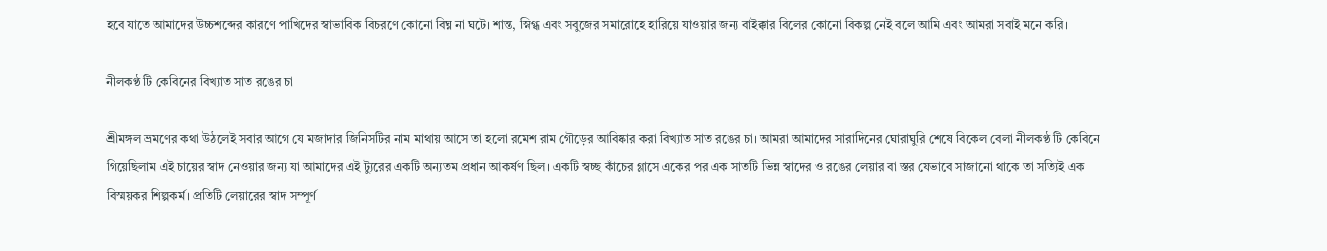হবে যাতে আমাদের উচ্চশব্দের কারণে পাখিদের স্বাভাবিক বিচরণে কোনো বিঘ্ন না ঘটে। শান্ত, স্নিগ্ধ এবং সবুজের সমারোহে হারিয়ে যাওয়ার জন্য বাইক্কার বিলের কোনো বিকল্প নেই বলে আমি এবং আমরা সবাই মনে করি।

নীলকণ্ঠ টি কেবিনের বিখ্যাত সাত রঙের চা

শ্রীমঙ্গল ভ্রমণের কথা উঠলেই সবার আগে যে মজাদার জিনিসটির নাম মাথায় আসে তা হলো রমেশ রাম গৌড়ের আবিষ্কার করা বিখ্যাত সাত রঙের চা। আমরা আমাদের সারাদিনের ঘোরাঘুরি শেষে বিকেল বেলা নীলকণ্ঠ টি কেবিনে গিয়েছিলাম এই চায়ের স্বাদ নেওয়ার জন্য যা আমাদের এই ট্যুরের একটি অন্যতম প্রধান আকর্ষণ ছিল। একটি স্বচ্ছ কাঁচের গ্লাসে একের পর এক সাতটি ভিন্ন স্বাদের ও রঙের লেয়ার বা স্তর যেভাবে সাজানো থাকে তা সত্যিই এক বিস্ময়কর শিল্পকর্ম। প্রতিটি লেয়ারের স্বাদ সম্পূর্ণ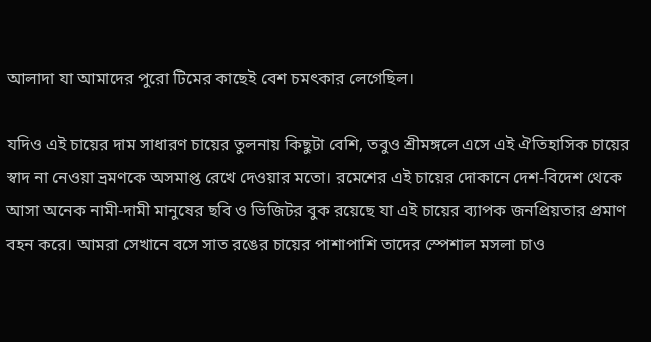আলাদা যা আমাদের পুরো টিমের কাছেই বেশ চমৎকার লেগেছিল।

যদিও এই চায়ের দাম সাধারণ চায়ের তুলনায় কিছুটা বেশি, তবুও শ্রীমঙ্গলে এসে এই ঐতিহাসিক চায়ের স্বাদ না নেওয়া ভ্রমণকে অসমাপ্ত রেখে দেওয়ার মতো। রমেশের এই চায়ের দোকানে দেশ-বিদেশ থেকে আসা অনেক নামী-দামী মানুষের ছবি ও ভিজিটর বুক রয়েছে যা এই চায়ের ব্যাপক জনপ্রিয়তার প্রমাণ বহন করে। আমরা সেখানে বসে সাত রঙের চায়ের পাশাপাশি তাদের স্পেশাল মসলা চাও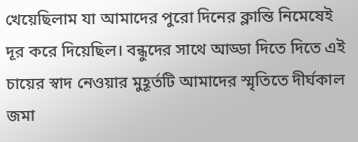খেয়েছিলাম যা আমাদের পুরো দিনের ক্লান্তি নিমেষেই দূর করে দিয়েছিল। বন্ধুদের সাথে আড্ডা দিতে দিতে এই চায়ের স্বাদ নেওয়ার মুহূর্তটি আমাদের স্মৃতিতে দীর্ঘকাল জমা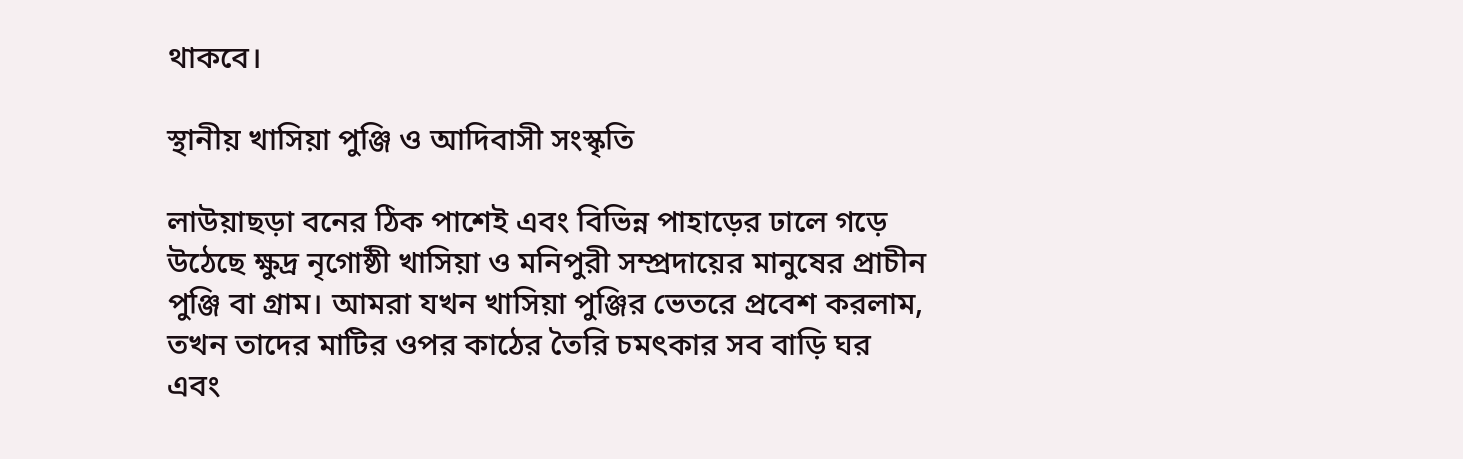থাকবে।

স্থানীয় খাসিয়া পুঞ্জি ও আদিবাসী সংস্কৃতি

লাউয়াছড়া বনের ঠিক পাশেই এবং বিভিন্ন পাহাড়ের ঢালে গড়ে উঠেছে ক্ষুদ্র নৃগোষ্ঠী খাসিয়া ও মনিপুরী সম্প্রদায়ের মানুষের প্রাচীন পুঞ্জি বা গ্রাম। আমরা যখন খাসিয়া পুঞ্জির ভেতরে প্রবেশ করলাম, তখন তাদের মাটির ওপর কাঠের তৈরি চমৎকার সব বাড়ি ঘর এবং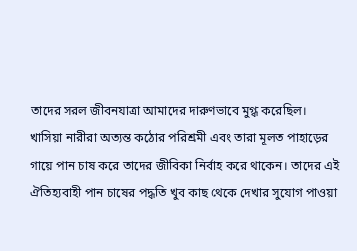তাদের সরল জীবনযাত্রা আমাদের দারুণভাবে মুগ্ধ করেছিল। খাসিয়া নারীরা অত্যন্ত কঠোর পরিশ্রমী এবং তারা মূলত পাহাড়ের গায়ে পান চাষ করে তাদের জীবিকা নির্বাহ করে থাকেন। তাদের এই ঐতিহ্যবাহী পান চাষের পদ্ধতি খুব কাছ থেকে দেখার সুযোগ পাওয়া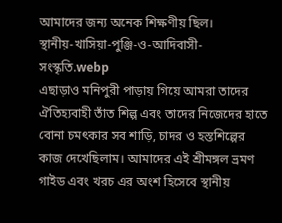আমাদের জন্য অনেক শিক্ষণীয় ছিল।
স্থানীয়-খাসিয়া-পুঞ্জি-ও-আদিবাসী-সংস্কৃতি.webp
এছাড়াও মনিপুরী পাড়ায় গিয়ে আমরা তাদের ঐতিহ্যবাহী তাঁত শিল্প এবং তাদের নিজেদের হাতে বোনা চমৎকার সব শাড়ি, চাদর ও হস্তশিল্পের কাজ দেখেছিলাম। আমাদের এই শ্রীমঙ্গল ভ্রমণ গাইড এবং খরচ এর অংশ হিসেবে স্থানীয়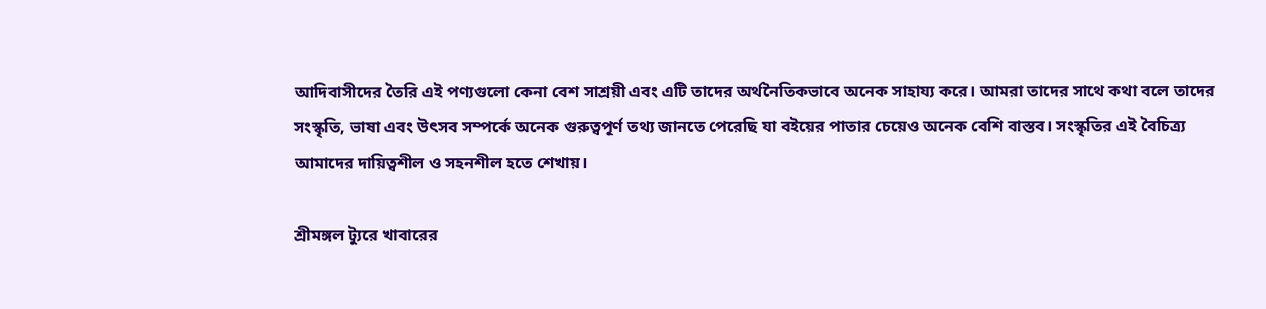আদিবাসীদের তৈরি এই পণ্যগুলো কেনা বেশ সাশ্রয়ী এবং এটি তাদের অর্থনৈতিকভাবে অনেক সাহায্য করে। আমরা তাদের সাথে কথা বলে তাদের সংস্কৃতি, ভাষা এবং উৎসব সম্পর্কে অনেক গুরুত্বপূর্ণ তথ্য জানতে পেরেছি যা বইয়ের পাতার চেয়েও অনেক বেশি বাস্তব। সংস্কৃতির এই বৈচিত্র্য আমাদের দায়িত্বশীল ও সহনশীল হতে শেখায়।

শ্রীমঙ্গল ট্যুরে খাবারের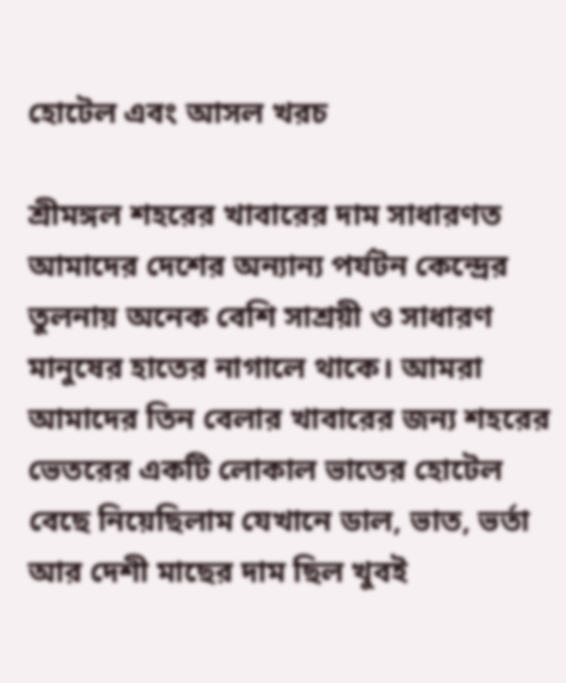হোটেল এবং আসল খরচ

শ্রীমঙ্গল শহরের খাবারের দাম সাধারণত আমাদের দেশের অন্যান্য পর্যটন কেন্দ্রের তুলনায় অনেক বেশি সাশ্রয়ী ও সাধারণ মানুষের হাতের নাগালে থাকে। আমরা আমাদের তিন বেলার খাবারের জন্য শহরের ভেতরের একটি লোকাল ভাতের হোটেল বেছে নিয়েছিলাম যেখানে ডাল, ভাত, ভর্তা আর দেশী মাছের দাম ছিল খুবই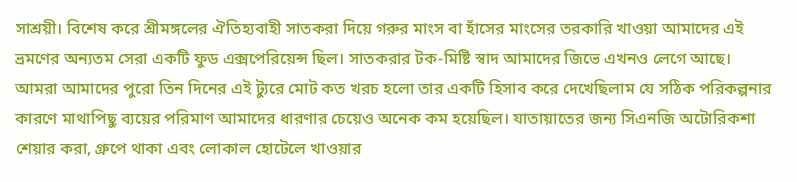সাশ্রয়ী। বিশেষ করে শ্রীমঙ্গলের ঐতিহ্যবাহী সাতকরা দিয়ে গরুর মাংস বা হাঁসের মাংসের তরকারি খাওয়া আমাদের এই ভ্রমণের অন্যতম সেরা একটি ফুড এক্সপেরিয়েন্স ছিল। সাতকরার টক-মিষ্টি স্বাদ আমাদের জিভে এখনও লেগে আছে।
আমরা আমাদের পুরো তিন দিনের এই ট্যুরে মোট কত খরচ হলো তার একটি হিসাব করে দেখেছিলাম যে সঠিক পরিকল্পনার কারণে মাথাপিছু ব্যয়ের পরিমাণ আমাদের ধারণার চেয়েও অনেক কম হয়েছিল। যাতায়াতের জন্য সিএনজি অটোরিকশা শেয়ার করা, গ্রুপে থাকা এবং লোকাল হোটেলে খাওয়ার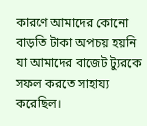কারণে আমাদের কোনো বাড়তি টাকা অপচয় হয়নি যা আমাদের বাজেট ট্যুরকে সফল করতে সাহায্য করেছিল।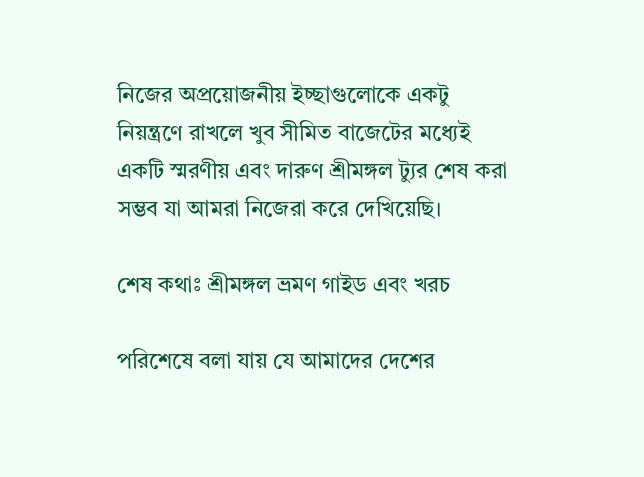নিজের অপ্রয়োজনীয় ইচ্ছাগুলোকে একটু নিয়ন্ত্রণে রাখলে খুব সীমিত বাজেটের মধ্যেই একটি স্মরণীয় এবং দারুণ শ্রীমঙ্গল ট্যুর শেষ করা সম্ভব যা আমরা নিজেরা করে দেখিয়েছি।

শেষ কথাঃ শ্রীমঙ্গল ভ্রমণ গাইড এবং খরচ

পরিশেষে বলা যায় যে আমাদের দেশের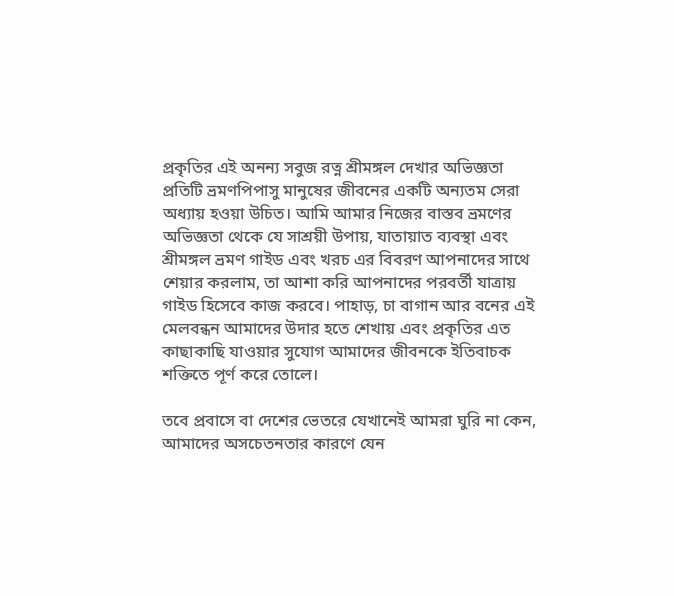প্রকৃতির এই অনন্য সবুজ রত্ন শ্রীমঙ্গল দেখার অভিজ্ঞতা প্রতিটি ভ্রমণপিপাসু মানুষের জীবনের একটি অন্যতম সেরা অধ্যায় হওয়া উচিত। আমি আমার নিজের বাস্তব ভ্রমণের অভিজ্ঞতা থেকে যে সাশ্রয়ী উপায়, যাতায়াত ব্যবস্থা এবং শ্রীমঙ্গল ভ্রমণ গাইড এবং খরচ এর বিবরণ আপনাদের সাথে শেয়ার করলাম, তা আশা করি আপনাদের পরবর্তী যাত্রায় গাইড হিসেবে কাজ করবে। পাহাড়, চা বাগান আর বনের এই মেলবন্ধন আমাদের উদার হতে শেখায় এবং প্রকৃতির এত কাছাকাছি যাওয়ার সুযোগ আমাদের জীবনকে ইতিবাচক শক্তিতে পূর্ণ করে তোলে।

তবে প্রবাসে বা দেশের ভেতরে যেখানেই আমরা ঘুরি না কেন, আমাদের অসচেতনতার কারণে যেন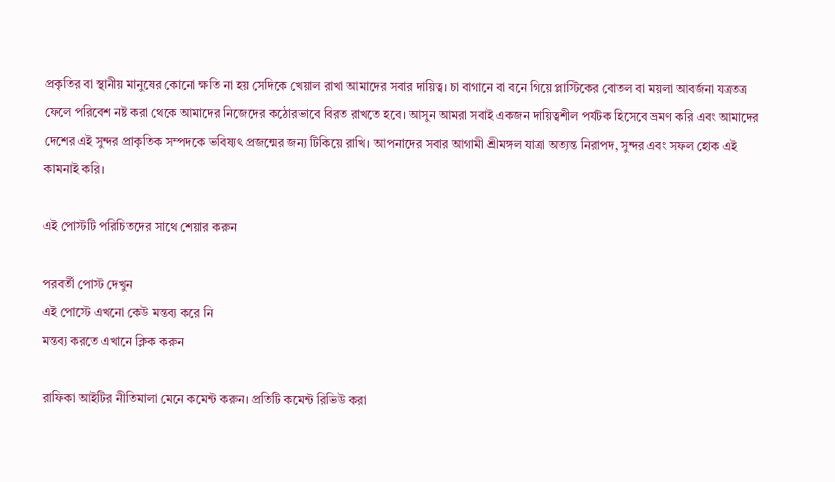প্রকৃতির বা স্থানীয় মানুষের কোনো ক্ষতি না হয় সেদিকে খেয়াল রাখা আমাদের সবার দায়িত্ব। চা বাগানে বা বনে গিয়ে প্লাস্টিকের বোতল বা ময়লা আবর্জনা যত্রতত্র ফেলে পরিবেশ নষ্ট করা থেকে আমাদের নিজেদের কঠোরভাবে বিরত রাখতে হবে। আসুন আমরা সবাই একজন দায়িত্বশীল পর্যটক হিসেবে ভ্রমণ করি এবং আমাদের দেশের এই সুন্দর প্রাকৃতিক সম্পদকে ভবিষ্যৎ প্রজন্মের জন্য টিকিয়ে রাখি। আপনাদের সবার আগামী শ্রীমঙ্গল যাত্রা অত্যন্ত নিরাপদ, সুন্দর এবং সফল হোক এই কামনাই করি।

এই পোস্টটি পরিচিতদের সাথে শেয়ার করুন

পরবর্তী পোস্ট দেখুন
এই পোস্টে এখনো কেউ মন্তব্য করে নি
মন্তব্য করতে এখানে ক্লিক করুন

রাফিকা আইটির নীতিমালা মেনে কমেন্ট করুন। প্রতিটি কমেন্ট রিভিউ করা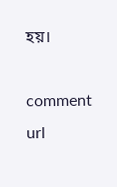হয়।

comment url